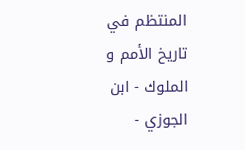المنتظم في تاريخ الأمم و الملوك - ابن الجوزي -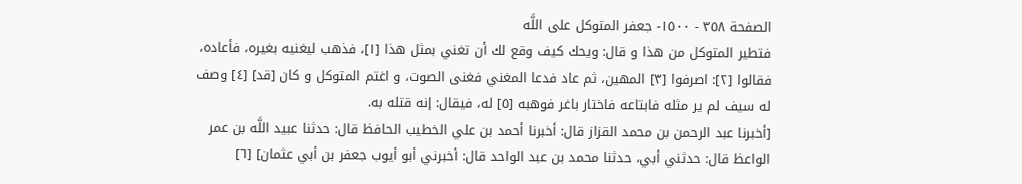الصفحة ٣٥٨ - ١٥٠٠- جعفر المتوكل على اللَّه
فتطير المتوكل من هذا و قال: ويحك كيف وقع لك أن تغني بمثل هذا [١]، فذهب ليغنيه بغيره، فأعاده، فقالوا [٢]: اصرفوا [٣] المهين، ثم عاد فدعا المغني فغنى الصوت، و اغتم المتوكل و كان [قد] [٤] وصف له سيف لم ير مثله فابتاعه فاختار باغر فوهبه [٥] له، فيقال: إنه قتله به.
[أخبرنا عبد الرحمن بن محمد القزاز قال: أخبرنا أحمد بن علي الخطيب الحافظ قال: حدثنا عبيد اللَّه بن عمر الواعظ قال: حدثني أبي، حدثنا محمد بن عبد الواحد قال: أخبرني أبو أيوب جعفر بن أبي عثمان] [٦]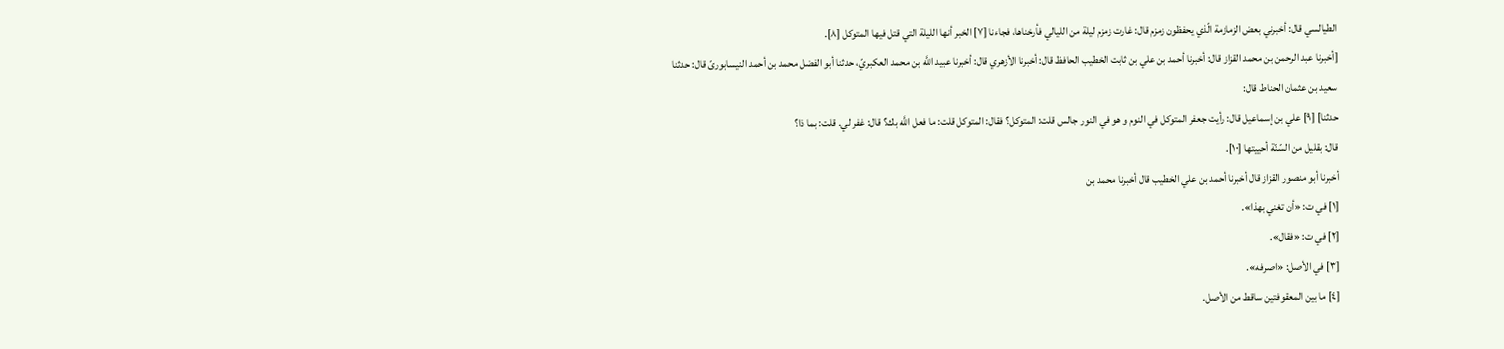الطيالسي قال: أخبرني بعض الزمازمة الّذي يحفظون زمزم قال: غارت زمزم ليلة من الليالي فأرخناها، فجاءنا [٧] الخبر أنها الليلة التي قتل فيها المتوكل [٨].
[أخبرنا عبد الرحمن بن محمد القزاز قال: أخبرنا أحمد بن علي بن ثابت الخطيب الحافظ قال: أخبرنا الأزهري قال: أخبرنا عبيد اللَّه بن محمد العكبريّ، حدثنا أبو الفضل محمد بن أحمد النيسابورىّ قال: حدثنا سعيد بن عثمان الحناط قال:
حدثنا] [٩] علي بن إسماعيل قال: رأيت جعفر المتوكل في النوم و هو في النور جالس قلت: المتوكل؟ فقال: المتوكل قلت: ما فعل اللَّه بك؟ قال: غفر لي. قلت: بما ذا؟
قال: بقليل من السّنّة أحييتها [١٠].
أخبرنا أبو منصور القزاز قال أخبرنا أحمد بن علي الخطيب قال أخبرنا محمد بن
[١] في ت: «أن تغني بهذا».
[٢] في ت: «فقال».
[٣] في الأصل: «اصرفه».
[٤] ما بين المعقوفتين ساقط من الأصل.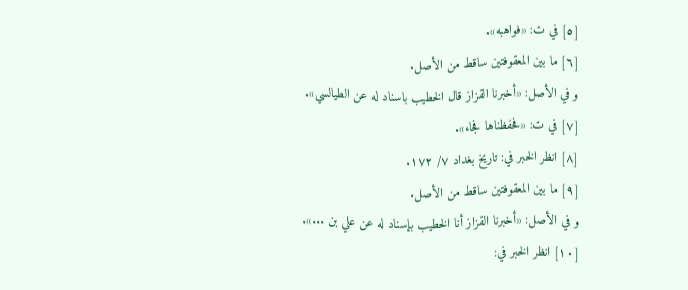[٥] في ت: «فواهبه».
[٦] ما بين المعقوفتين ساقط من الأصل.
و في الأصل: «أخبرنا القزاز قال الخطيب باسناد له عن الطيالسي».
[٧] في ت: «فحفظناها فجاء».
[٨] انظر الخبر في: تاريخ بغداد ٧/ ١٧٢.
[٩] ما بين المعقوفتين ساقط من الأصل.
و في الأصل: «أخبرنا القزاز أنا الخطيب بإسناد له عن علي بن ...».
[١٠] انظر الخبر في: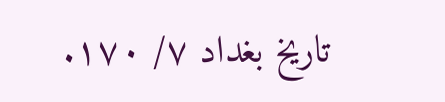تاريخ بغداد ٧/ ١٧٠.